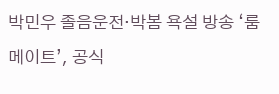박민우 졸음운전·박봄 욕설 방송 ‘룸메이트’, 공식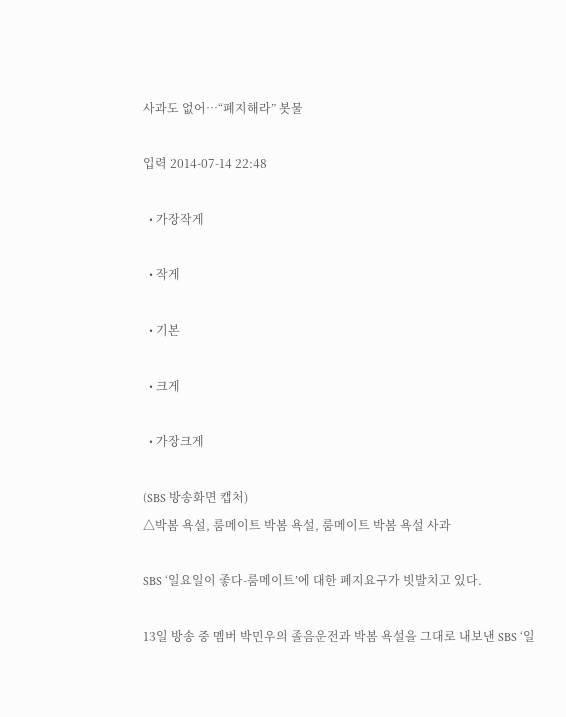사과도 없어…“폐지해라” 봇물

입력 2014-07-14 22:48

  • 가장작게

  • 작게

  • 기본

  • 크게

  • 가장크게

(SBS 방송화면 캡처)
△박봄 욕설, 룸메이트 박봄 욕설, 룸메이트 박봄 욕설 사과

SBS ‘일요일이 좋다-룸메이트’에 대한 폐지요구가 빗발치고 있다.

13일 방송 중 멤버 박민우의 졸음운전과 박봄 욕설을 그대로 내보낸 SBS ‘일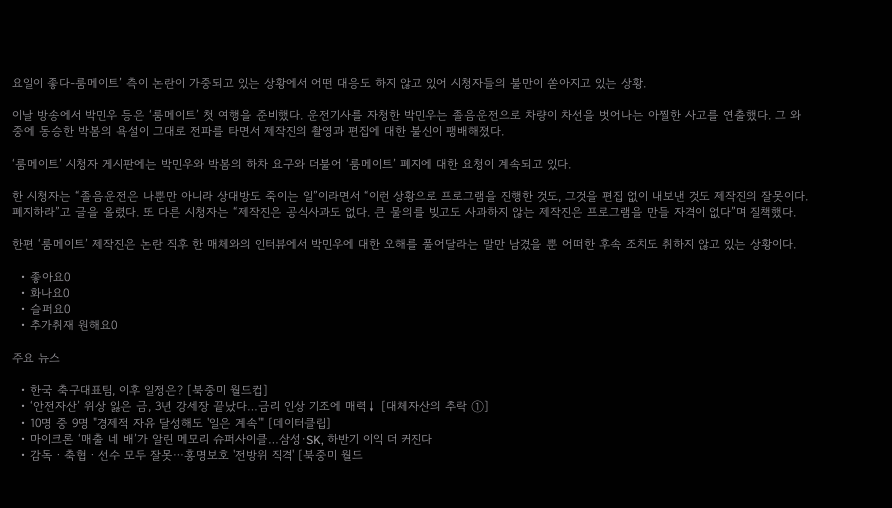요일이 좋다-룸메이트’ 측이 논란이 가중되고 있는 상황에서 어떤 대응도 하지 않고 있어 시청자들의 불만이 쏟아지고 있는 상황.

이날 방송에서 박민우 등은 ‘룸메이트’ 첫 여행을 준비했다. 운전기사를 자청한 박민우는 졸음운전으로 차량이 차선을 벗어나는 아찔한 사고를 연출했다. 그 와중에 동승한 박봄의 욕설이 그대로 전파를 타면서 제작진의 촬영과 편집에 대한 불신이 팽배해졌다.

‘룸메이트’ 시청자 게시판에는 박민우와 박봄의 하차 요구와 더불어 ‘룸메이트’ 폐지에 대한 요청이 계속되고 있다.

한 시청자는 “졸음운전은 나뿐만 아니라 상대방도 죽이는 일”이라면서 “이런 상황으로 프로그램을 진행한 것도, 그것을 편집 없이 내보낸 것도 제작진의 잘못이다. 폐지하라”고 글을 올렸다. 또 다른 시청자는 “제작진은 공식사과도 없다. 큰 물의를 빚고도 사과하지 않는 제작진은 프로그램을 만들 자격이 없다”며 질책했다.

한편 ‘룸메이트’ 제작진은 논란 직후 한 매체와의 인터뷰에서 박민우에 대한 오해를 풀어달라는 말만 남겼을 뿐 어떠한 후속 조치도 취하지 않고 있는 상황이다.

  • 좋아요0
  • 화나요0
  • 슬퍼요0
  • 추가취재 원해요0

주요 뉴스

  • 한국 축구대표팀, 이후 일정은? [북중미 월드컵]
  • ‘안전자산’ 위상 잃은 금, 3년 강세장 끝났다…금리 인상 기조에 매력↓ [대체자산의 추락 ①]
  • 10명 중 9명 "경제적 자유 달성해도 '일은 계속'" [데이터클립]
  • 마이크론 ‘매출 네 배’가 알린 메모리 슈퍼사이클…삼성·SK, 하반기 이익 더 커진다
  • 감독ㆍ축협ㆍ선수 모두 잘못⋯홍명보호 '전방위 직격' [북중미 월드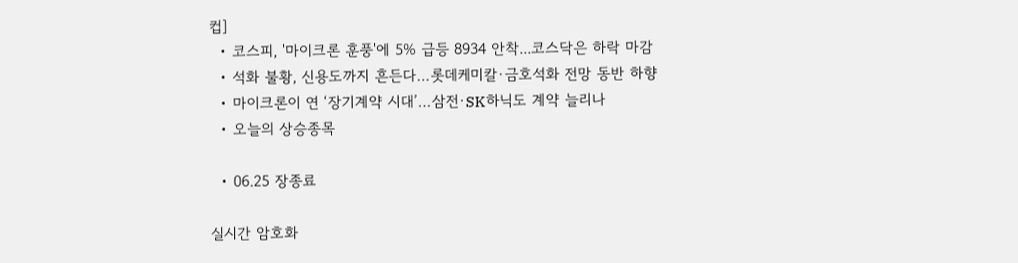컵]
  • 코스피, '마이크론 훈풍'에 5% 급등 8934 안착...코스닥은 하락 마감
  • 석화 불황, 신용도까지 흔든다…롯데케미칼·금호석화 전망 동반 하향
  • 마이크론이 연 ‘장기계약 시대’…삼전·SK하닉도 계약 늘리나
  • 오늘의 상승종목

  • 06.25 장종료

실시간 암호화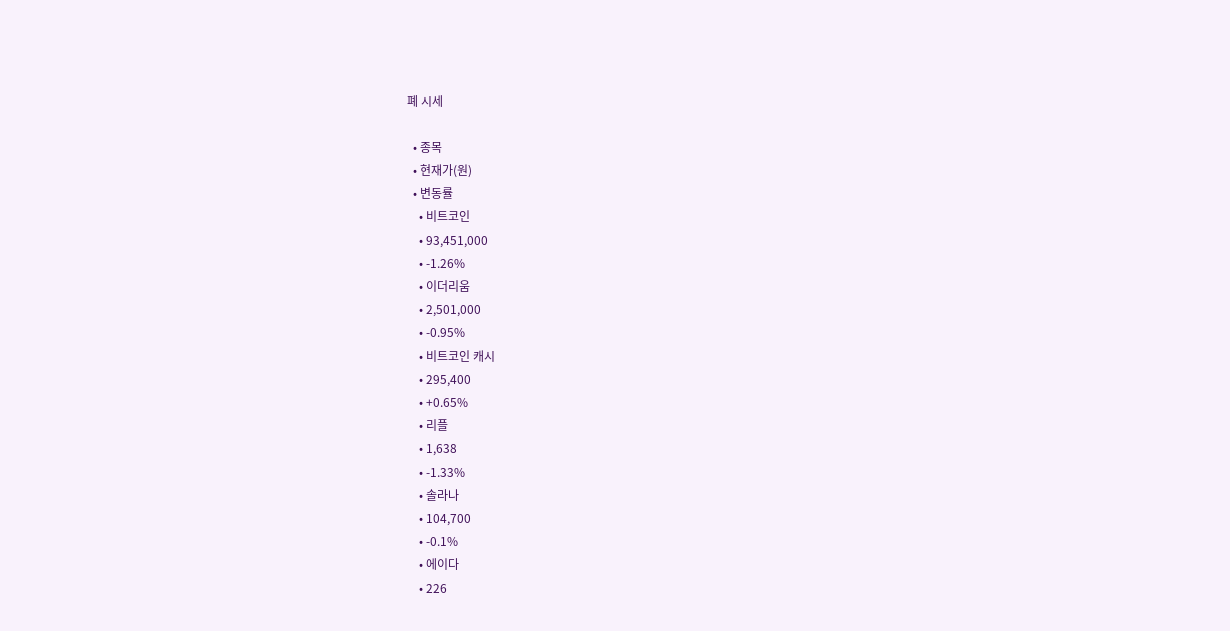폐 시세

  • 종목
  • 현재가(원)
  • 변동률
    • 비트코인
    • 93,451,000
    • -1.26%
    • 이더리움
    • 2,501,000
    • -0.95%
    • 비트코인 캐시
    • 295,400
    • +0.65%
    • 리플
    • 1,638
    • -1.33%
    • 솔라나
    • 104,700
    • -0.1%
    • 에이다
    • 226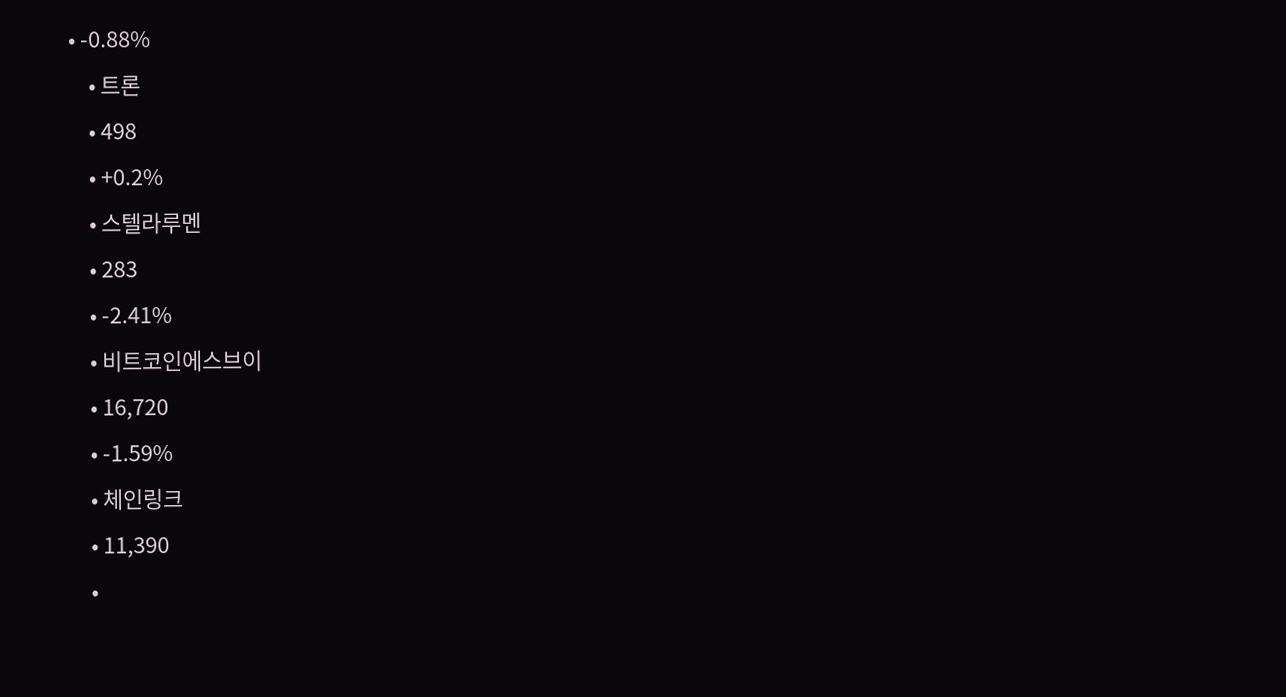• -0.88%
    • 트론
    • 498
    • +0.2%
    • 스텔라루멘
    • 283
    • -2.41%
    • 비트코인에스브이
    • 16,720
    • -1.59%
    • 체인링크
    • 11,390
    •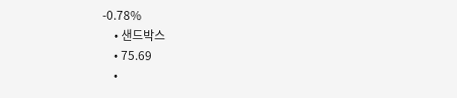-0.78%
    • 샌드박스
    • 75.69
    •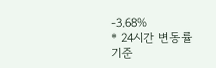-3.68%
* 24시간 변동률 기준